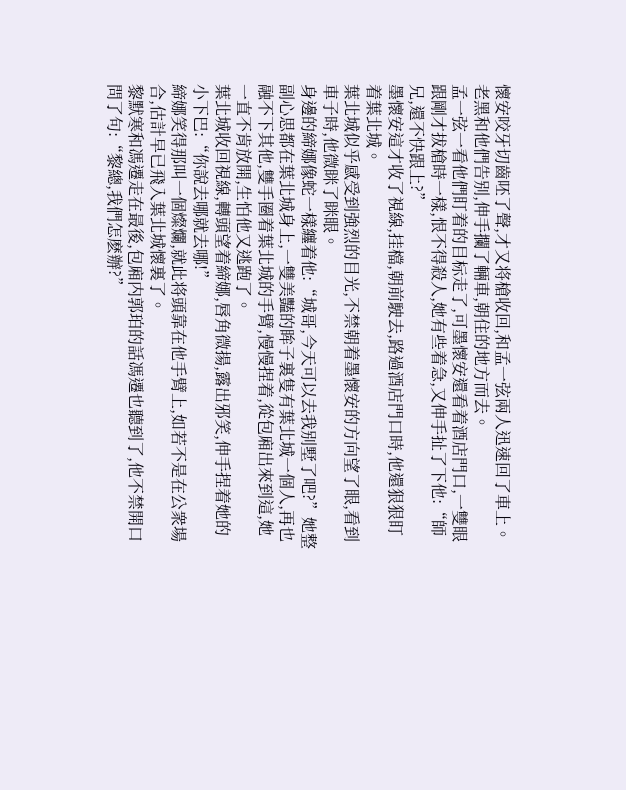懷安咬牙切齒呸了聲,才又将槍收回,和孟一弦兩人迅速回了車上。
老黑和他們告别,伸手攔了輛車,朝住的地方而去。
孟一弦一看他們盯着的目标走了,可墨懷安還看着酒店門口,一雙眼跟剛才拔槍時一樣,恨不得殺人,她有些着急,又伸手扯了下他:“師兄,還不快跟上?”
墨懷安這才收了視線,挂檔,朝前駛去,路過酒店門口時,他還狠狠盯着葉北城。
葉北城似乎感受到強烈的目光,不禁朝着墨懷安的方向望了眼,看到車子時,他微眯了眯眼。
身邊的締娜像蛇一樣纏着他:“城哥,今天可以去我别墅了吧?”她整副心思都在葉北城身上,一雙美豔的眸子裏隻有葉北城一個人,再也融不下其他,雙手圈着葉北城的手臂,慢慢捏着,從包廂出來到這,她一直不肯放開,生怕他又逃跑了。
葉北城收回視線,轉頭望着締娜,唇角微揚,露出邪笑,伸手捏着她的小下巴:“你說去哪就去哪!”
締娜笑得那叫一個燦爛,就此将頭靠在他手臂上,如若不是在公衆場合,估計早已飛入葉北城懷裏了。
黎默寒和馮遷走在最後,包廂内郭珀的話馮遷也聽到了,他不禁開口問了句:“黎總,我們怎麽辦?”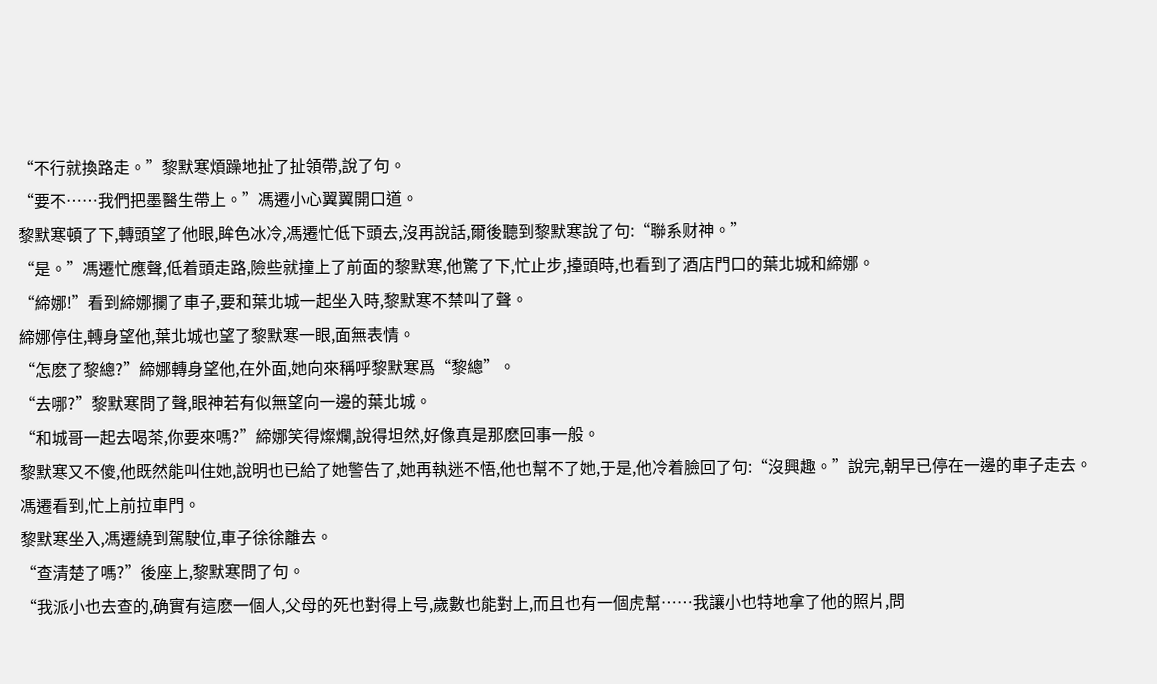“不行就換路走。”黎默寒煩躁地扯了扯領帶,說了句。
“要不……我們把墨醫生帶上。”馮遷小心翼翼開口道。
黎默寒頓了下,轉頭望了他眼,眸色冰冷,馮遷忙低下頭去,沒再說話,爾後聽到黎默寒說了句:“聯系财神。”
“是。”馮遷忙應聲,低着頭走路,險些就撞上了前面的黎默寒,他驚了下,忙止步,擡頭時,也看到了酒店門口的葉北城和締娜。
“締娜!”看到締娜攔了車子,要和葉北城一起坐入時,黎默寒不禁叫了聲。
締娜停住,轉身望他,葉北城也望了黎默寒一眼,面無表情。
“怎麽了黎總?”締娜轉身望他,在外面,她向來稱呼黎默寒爲“黎總”。
“去哪?”黎默寒問了聲,眼神若有似無望向一邊的葉北城。
“和城哥一起去喝茶,你要來嗎?”締娜笑得燦爛,說得坦然,好像真是那麽回事一般。
黎默寒又不傻,他既然能叫住她,說明也已給了她警告了,她再執迷不悟,他也幫不了她,于是,他冷着臉回了句:“沒興趣。”說完,朝早已停在一邊的車子走去。
馮遷看到,忙上前拉車門。
黎默寒坐入,馮遷繞到駕駛位,車子徐徐離去。
“查清楚了嗎?”後座上,黎默寒問了句。
“我派小也去查的,确實有這麽一個人,父母的死也對得上号,歲數也能對上,而且也有一個虎幫……我讓小也特地拿了他的照片,問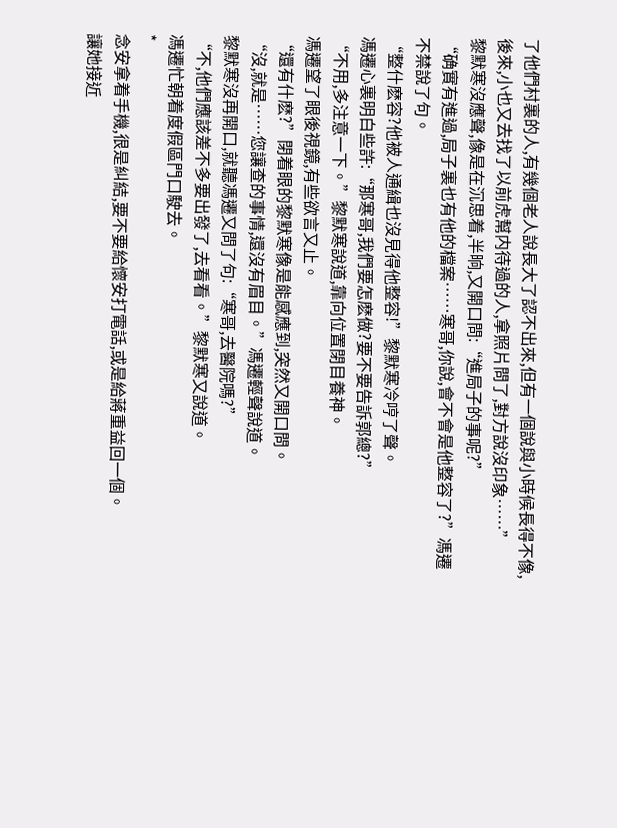了他們村裏的人,有幾個老人說長大了認不出來,但有一個說與小時候長得不像,後來,小也又去找了以前虎幫内待過的人,拿照片問了,對方說沒印象……”
黎默寒沒應聲,像是在沉思着,半晌,又開口問:“進局子的事呢?”
“确實有進過,局子裏也有他的檔案……寒哥,你說,會不會是他整容了?”馮遷不禁說了句。
“整什麽容?他被人通緝也沒見得他整容!”黎默寒冷哼了聲。
馮遷心裏明白些許:“那寒哥,我們要怎麽做?要不要告訴郭總?”
“不用,多注意一下。”黎默寒說道,靠向位置閉目養神。
馮遷望了眼後視鏡,有些欲言又止。
“還有什麽?”閉着眼的黎默寒像是能感應到,突然又開口問。
“沒,就是……您讓查的事情,還沒有眉目。”馮遷輕聲說道。
黎默寒沒再開口,就聽馮遷又問了句:“寒哥,去醫院嗎?”
“不,他們應該差不多要出發了,去看看。”黎默寒又說道。
馮遷忙朝着度假區門口駛去。
*
念安拿着手機,很是糾結,要不要給懷安打電話,或是給蔣重益回一個。
讓她接近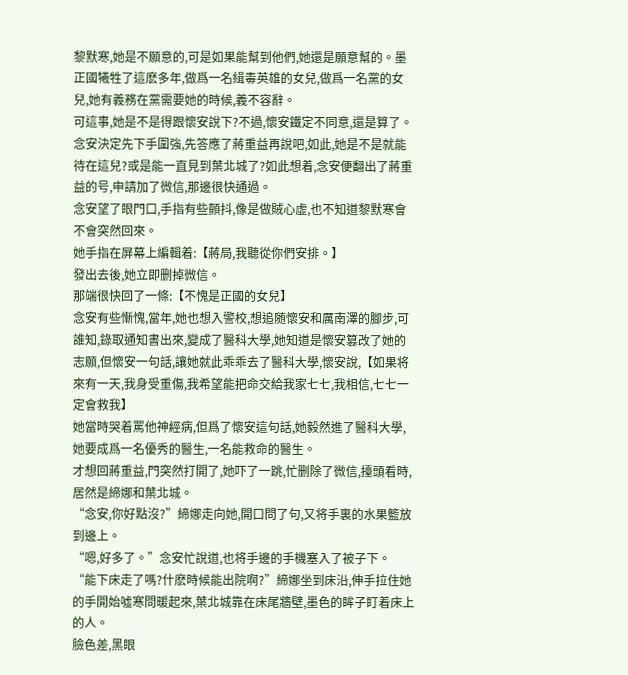黎默寒,她是不願意的,可是如果能幫到他們,她還是願意幫的。墨正國犧牲了這麽多年,做爲一名緝毒英雄的女兒,做爲一名黨的女兒,她有義務在黨需要她的時候,義不容辭。
可這事,她是不是得跟懷安說下?不過,懷安鐵定不同意,還是算了。
念安決定先下手圍強,先答應了蔣重益再說吧,如此,她是不是就能待在這兒?或是能一直見到葉北城了?如此想着,念安便翻出了蔣重益的号,申請加了微信,那邊很快通過。
念安望了眼門口,手指有些顫抖,像是做賊心虛,也不知道黎默寒會不會突然回來。
她手指在屏幕上編輯着:【蔣局,我聽從你們安排。】
發出去後,她立即删掉微信。
那端很快回了一條:【不愧是正國的女兒】
念安有些慚愧,當年,她也想入警校,想追随懷安和厲南澤的腳步,可誰知,錄取通知書出來,變成了醫科大學,她知道是懷安篡改了她的志願,但懷安一句話,讓她就此乖乖去了醫科大學,懷安說,【如果将來有一天,我身受重傷,我希望能把命交給我家七七,我相信,七七一定會救我】
她當時哭着罵他神經病,但爲了懷安這句話,她毅然進了醫科大學,她要成爲一名優秀的醫生,一名能救命的醫生。
才想回蔣重益,門突然打開了,她吓了一跳,忙删除了微信,擡頭看時,居然是締娜和葉北城。
“念安,你好點沒?”締娜走向她,開口問了句,又将手裏的水果籃放到邊上。
“嗯,好多了。”念安忙說道,也将手邊的手機塞入了被子下。
“能下床走了嗎?什麽時候能出院啊?”締娜坐到床沿,伸手拉住她的手開始噓寒問暖起來,葉北城靠在床尾牆壁,墨色的眸子盯着床上的人。
臉色差,黑眼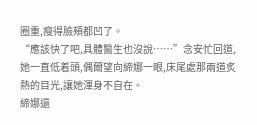圈重,瘦得臉頰都凹了。
“應該快了吧,具體醫生也沒說……”念安忙回道,她一直低着頭,偶爾望向締娜一眼,床尾處那兩道炙熱的目光,讓她渾身不自在。
締娜還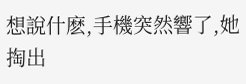想說什麽,手機突然響了,她掏出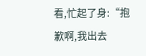看,忙起了身:“抱歉啊,我出去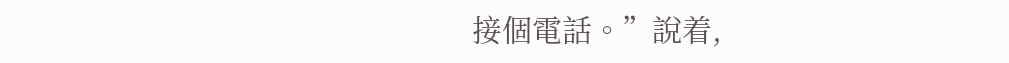接個電話。”說着,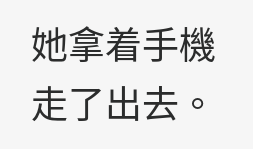她拿着手機走了出去。